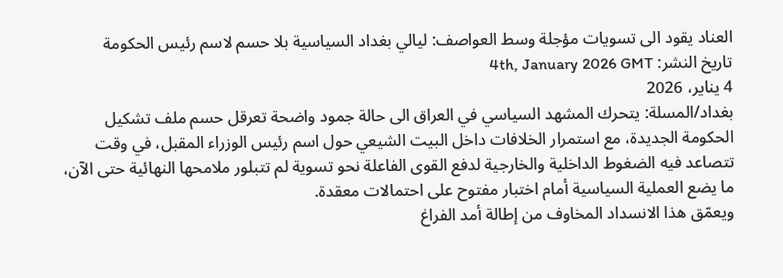العناد يقود الى تسويات مؤجلة وسط العواصف: ليالي بغداد السياسية بلا حسم لاسم رئيس الحكومة
تاريخ النشر: 4th, January 2026 GMT
4 يناير، 2026
بغداد/المسلة: يتحرك المشهد السياسي في العراق الى حالة جمود واضحة تعرقل حسم ملف تشكيل الحكومة الجديدة، مع استمرار الخلافات داخل البيت الشيعي حول اسم رئيس الوزراء المقبل، في وقت تتصاعد فيه الضغوط الداخلية والخارجية لدفع القوى الفاعلة نحو تسوية لم تتبلور ملامحها النهائية حتى الآن، ما يضع العملية السياسية أمام اختبار مفتوح على احتمالات معقدة.
ويعمّق هذا الانسداد المخاوف من إطالة أمد الفراغ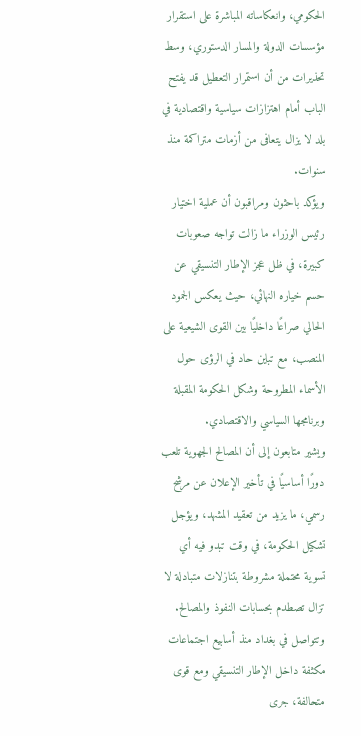الحكومي، وانعكاساته المباشرة على استقرار مؤسسات الدولة والمسار الدستوري، وسط تحذيرات من أن استمرار التعطيل قد يفتح الباب أمام اهتزازات سياسية واقتصادية في بلد لا يزال يتعافى من أزمات متراكمة منذ سنوات.
ويؤكد باحثون ومراقبون أن عملية اختيار رئيس الوزراء ما زالت تواجه صعوبات كبيرة، في ظل عجز الإطار التنسيقي عن حسم خياره النهائي، حيث يعكس الجمود الحالي صراعًا داخليًا بين القوى الشيعية على المنصب، مع تباين حاد في الرؤى حول الأسماء المطروحة وشكل الحكومة المقبلة وبرنامجها السياسي والاقتصادي.
ويشير متابعون إلى أن المصالح الجهوية تلعب دورًا أساسيًا في تأخير الإعلان عن مرشح رسمي، ما يزيد من تعقيد المشهد، ويؤجل تشكيل الحكومة، في وقت تبدو فيه أي تسوية محتملة مشروطة بتنازلات متبادلة لا تزال تصطدم بحسابات النفوذ والمصالح.
وتتواصل في بغداد منذ أسابيع اجتماعات مكثفة داخل الإطار التنسيقي ومع قوى متحالفة، جرى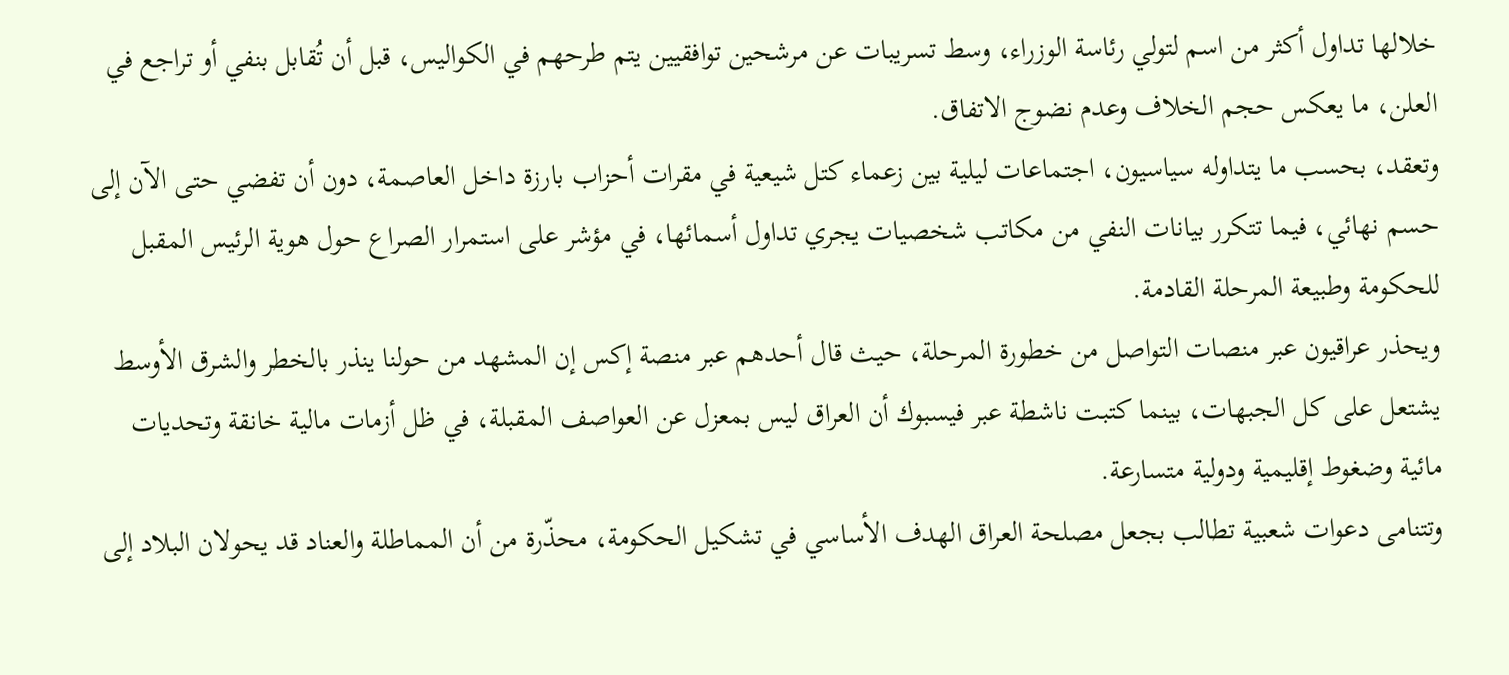خلالها تداول أكثر من اسم لتولي رئاسة الوزراء، وسط تسريبات عن مرشحين توافقيين يتم طرحهم في الكواليس، قبل أن تُقابل بنفي أو تراجع في العلن، ما يعكس حجم الخلاف وعدم نضوج الاتفاق.
وتعقد، بحسب ما يتداوله سياسيون، اجتماعات ليلية بين زعماء كتل شيعية في مقرات أحزاب بارزة داخل العاصمة، دون أن تفضي حتى الآن إلى حسم نهائي، فيما تتكرر بيانات النفي من مكاتب شخصيات يجري تداول أسمائها، في مؤشر على استمرار الصراع حول هوية الرئيس المقبل للحكومة وطبيعة المرحلة القادمة.
ويحذر عراقيون عبر منصات التواصل من خطورة المرحلة، حيث قال أحدهم عبر منصة إكس إن المشهد من حولنا ينذر بالخطر والشرق الأوسط يشتعل على كل الجبهات، بينما كتبت ناشطة عبر فيسبوك أن العراق ليس بمعزل عن العواصف المقبلة، في ظل أزمات مالية خانقة وتحديات مائية وضغوط إقليمية ودولية متسارعة.
وتتنامى دعوات شعبية تطالب بجعل مصلحة العراق الهدف الأساسي في تشكيل الحكومة، محذّرة من أن المماطلة والعناد قد يحولان البلاد إلى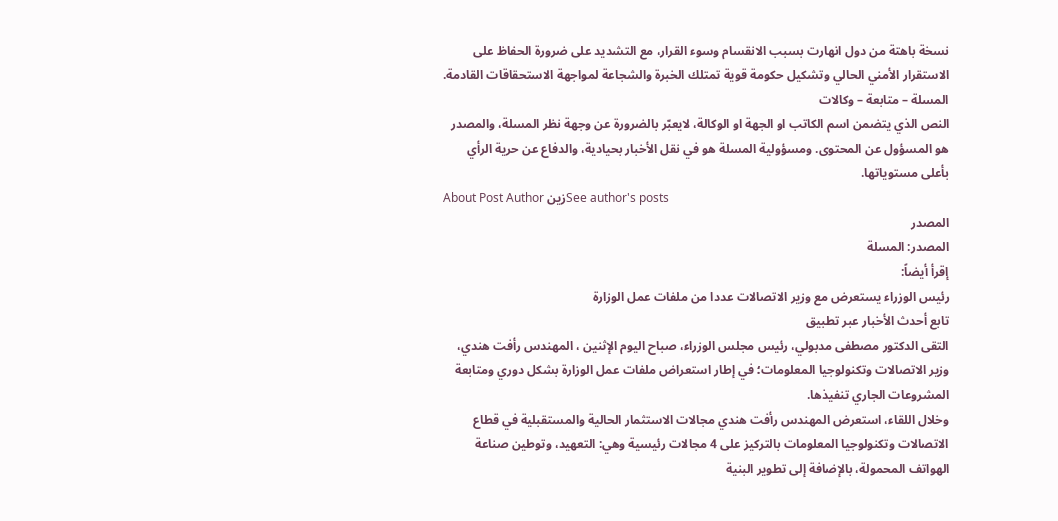نسخة باهتة من دول انهارت بسبب الانقسام وسوء القرار، مع التشديد على ضرورة الحفاظ على الاستقرار الأمني الحالي وتشكيل حكومة قوية تمتلك الخبرة والشجاعة لمواجهة الاستحقاقات القادمة.
المسلة – متابعة – وكالات
النص الذي يتضمن اسم الكاتب او الجهة او الوكالة، لايعبّر بالضرورة عن وجهة نظر المسلة، والمصدر هو المسؤول عن المحتوى. ومسؤولية المسلة هو في نقل الأخبار بحيادية، والدفاع عن حرية الرأي بأعلى مستوياتها.
About Post Author زينSee author's posts
المصدر
المصدر: المسلة
إقرأ أيضاً:
رئيس الوزراء يستعرض مع وزير الاتصالات عددا من ملفات عمل الوزارة
تابع أحدث الأخبار عبر تطبيق
التقى الدكتور مصطفى مدبولي، رئيس مجلس الوزراء، صباح اليوم الإثنين ، المهندس رأفت هندي، وزير الاتصالات وتكنولوجيا المعلومات؛ في إطار استعراض ملفات عمل الوزارة بشكل دوري ومتابعة المشروعات الجاري تنفيذها.
وخلال اللقاء، استعرض المهندس رأفت هندي مجالات الاستثمار الحالية والمستقبلية في قطاع الاتصالات وتكنولوجيا المعلومات بالتركيز على 4 مجالات رئيسية وهي: التعهيد، وتوطين صناعة الهواتف المحمولة، بالإضافة إلى تطوير البنية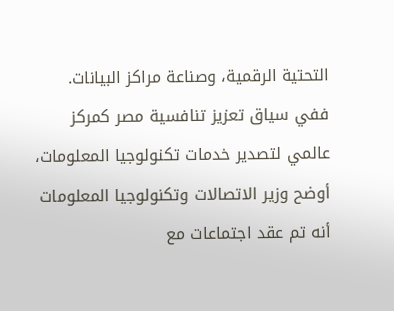التحتية الرقمية، وصناعة مراكز البيانات.
ففي سياق تعزيز تنافسية مصر كمركز عالمي لتصدير خدمات تكنولوجيا المعلومات، أوضح وزير الاتصالات وتكنولوجيا المعلومات أنه تم عقد اجتماعات مع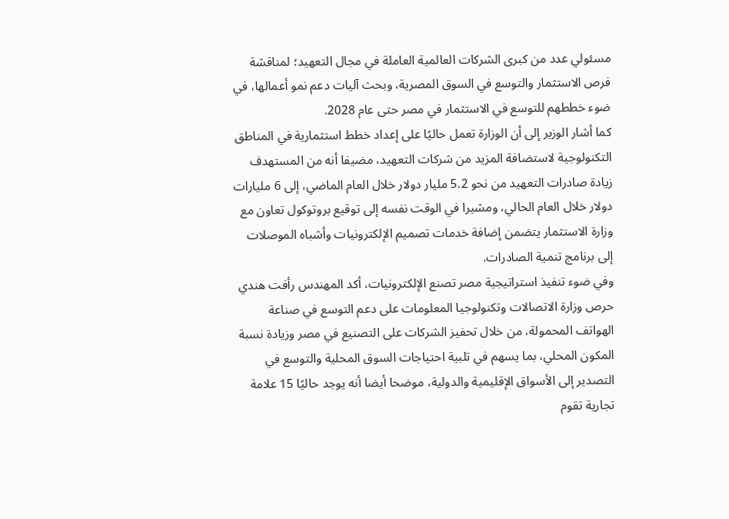مسئولي عدد من كبرى الشركات العالمية العاملة في مجال التعهيد؛ لمناقشة فرص الاستثمار والتوسع في السوق المصرية، وبحث آليات دعم نمو أعمالها، في ضوء خططهم للتوسع في الاستثمار في مصر حتى عام 2028.
كما أشار الوزير إلى أن الوزارة تعمل حاليًا على إعداد خطط استثمارية في المناطق التكنولوجية لاستضافة المزيد من شركات التعهيد، مضيفا أنه من المستهدف زيادة صادرات التعهيد من نحو 5.2 مليار دولار خلال العام الماضي، إلى 6 مليارات دولار خلال العام الحالي، ومشيرا في الوقت نفسه إلى توقيع بروتوكول تعاون مع وزارة الاستثمار يتضمن إضافة خدمات تصميم الإلكترونيات وأشباه الموصلات إلى برنامج تنمية الصادرات.
وفي ضوء تنفيذ استراتيجية مصر تصنع الإلكترونيات، أكد المهندس رأفت هندي حرص وزارة الاتصالات وتكنولوجيا المعلومات على دعم التوسع في صناعة الهواتف المحمولة، من خلال تحفيز الشركات على التصنيع في مصر وزيادة نسبة المكون المحلي، بما يسهم في تلبية احتياجات السوق المحلية والتوسع في التصدير إلى الأسواق الإقليمية والدولية، موضحا أيضا أنه يوجد حاليًا 15 علامة تجارية تقوم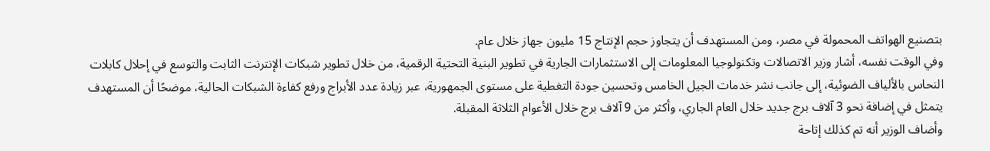بتصنيع الهواتف المحمولة في مصر، ومن المستهدف أن يتجاوز حجم الإنتاج 15 مليون جهاز خلال عام.
وفي الوقت نفسه، أشار وزير الاتصالات وتكنولوجيا المعلومات إلى الاستثمارات الجارية في تطوير البنية التحتية الرقمية، من خلال تطوير شبكات الإنترنت الثابت والتوسع في إحلال كابلات النحاس بالألياف الضوئية، إلى جانب نشر خدمات الجيل الخامس وتحسين جودة التغطية على مستوى الجمهورية، عبر زيادة عدد الأبراج ورفع كفاءة الشبكات الحالية، موضحًا أن المستهدف يتمثل في إضافة نحو 3 آلاف برج جديد خلال العام الجاري، وأكثر من 9 آلاف برج خلال الأعوام الثلاثة المقبلة.
وأضاف الوزير أنه تم كذلك إتاحة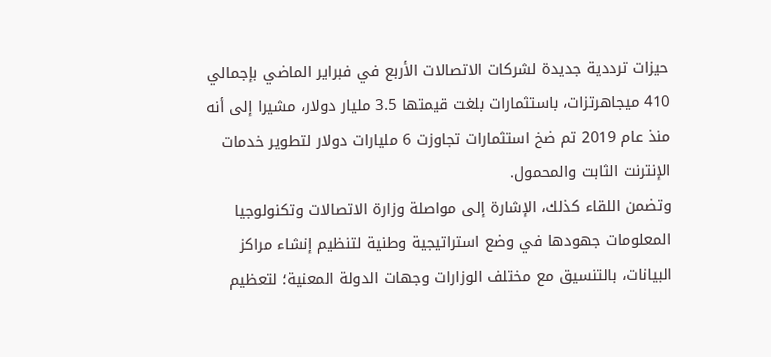حيزات ترددية جديدة لشركات الاتصالات الأربع في فبراير الماضي بإجمالي 410 ميجاهرتزات، باستثمارات بلغت قيمتها 3.5 مليار دولار، مشيرا إلى أنه منذ عام 2019 تم ضخ استثمارات تجاوزت 6 مليارات دولار لتطوير خدمات الإنترنت الثابت والمحمول.
وتضمن اللقاء كذلك، الإشارة إلى مواصلة وزارة الاتصالات وتكنولوجيا المعلومات جهودها في وضع استراتيجية وطنية لتنظيم إنشاء مراكز البيانات، بالتنسيق مع مختلف الوزارات وجهات الدولة المعنية؛ لتعظيم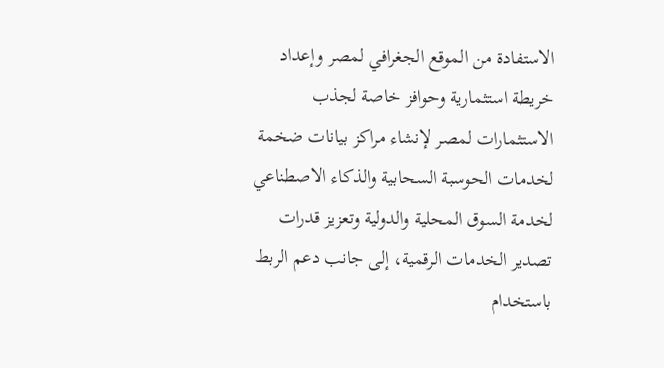الاستفادة من الموقع الجغرافي لمصر وإعداد خريطة استثمارية وحوافز خاصة لجذب الاستثمارات لمصر لإنشاء مراكز بيانات ضخمة لخدمات الحوسبة السحابية والذكاء الاصطناعي لخدمة السوق المحلية والدولية وتعزيز قدرات تصدير الخدمات الرقمية، إلى جانب دعم الربط باستخدام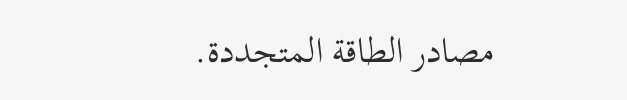مصادر الطاقة المتجددة.